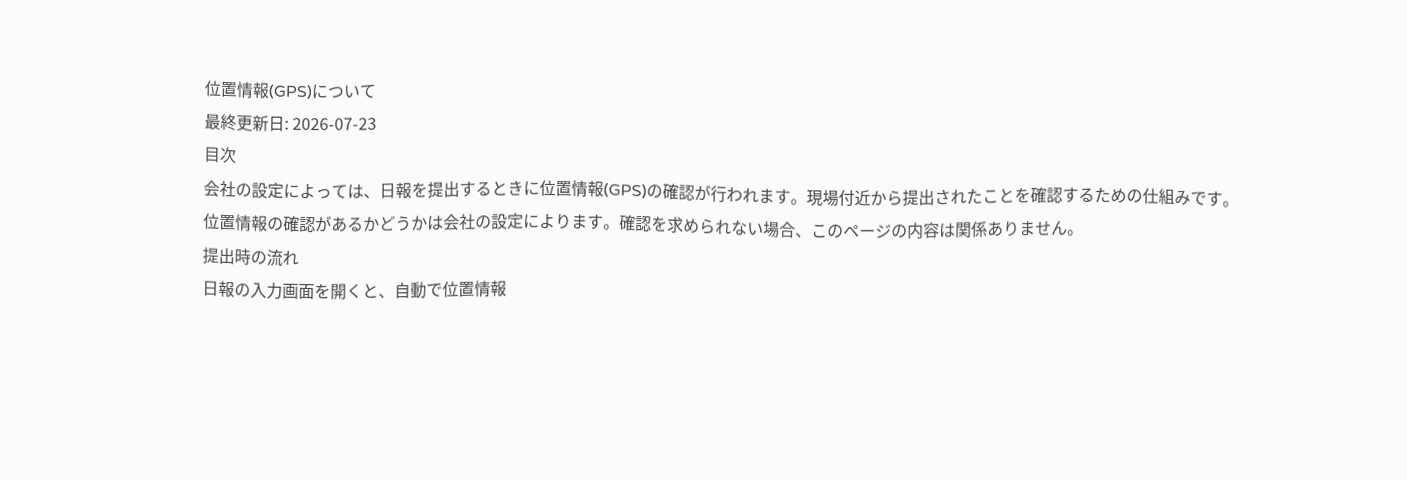位置情報(GPS)について
最終更新日: 2026-07-23
目次
会社の設定によっては、日報を提出するときに位置情報(GPS)の確認が行われます。現場付近から提出されたことを確認するための仕組みです。
位置情報の確認があるかどうかは会社の設定によります。確認を求められない場合、このページの内容は関係ありません。
提出時の流れ
日報の入力画面を開くと、自動で位置情報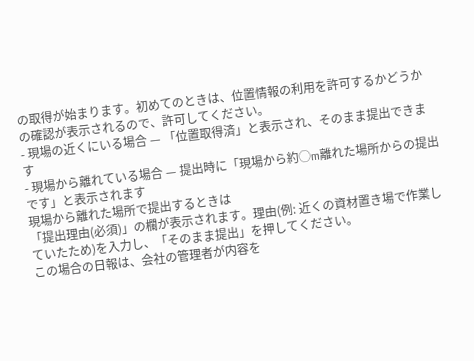の取得が始まります。初めてのときは、位置情報の利用を許可するかどうかの確認が表示されるので、許可してください。
- 現場の近くにいる場合 — 「位置取得済」と表示され、そのまま提出できます
- 現場から離れている場合 — 提出時に「現場から約◯m離れた場所からの提出です」と表示されます
現場から離れた場所で提出するときは
「提出理由(必須)」の欄が表示されます。理由(例: 近くの資材置き場で作業していたため)を入力し、「そのまま提出」を押してください。
この場合の日報は、会社の管理者が内容を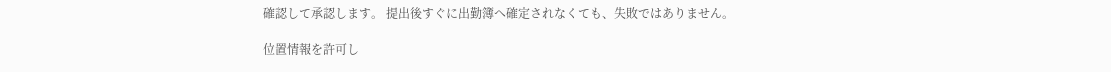確認して承認します。 提出後すぐに出勤簿へ確定されなくても、失敗ではありません。

位置情報を許可し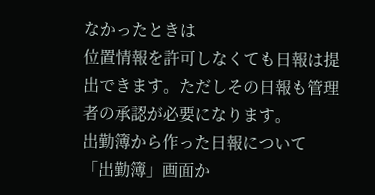なかったときは
位置情報を許可しなくても日報は提出できます。ただしその日報も管理者の承認が必要になります。
出勤簿から作った日報について
「出勤簿」画面か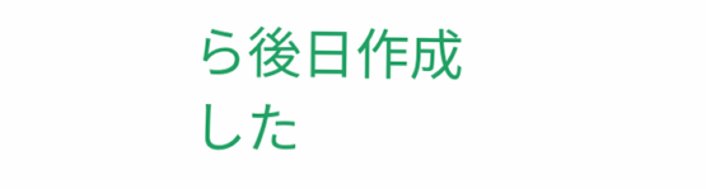ら後日作成した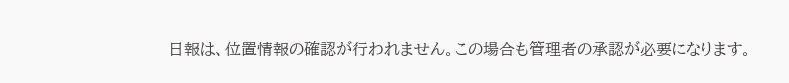日報は、位置情報の確認が行われません。この場合も管理者の承認が必要になります。